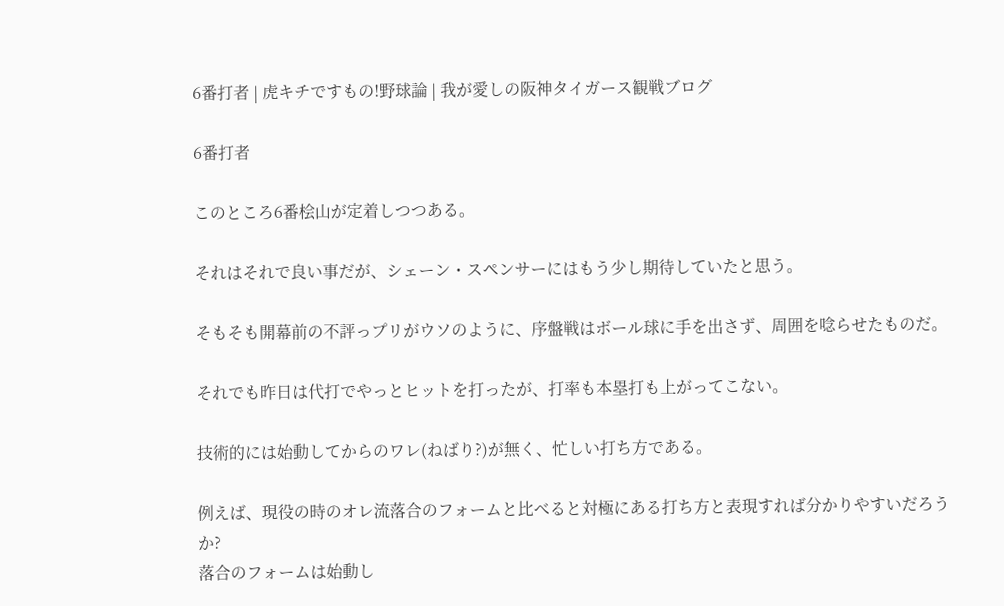6番打者 | 虎キチですもの!野球論 | 我が愛しの阪神タイガース観戦ブログ

6番打者

このところ6番桧山が定着しつつある。

それはそれで良い事だが、シェーン・スペンサーにはもう少し期待していたと思う。

そもそも開幕前の不評っプリがウソのように、序盤戦はボール球に手を出さず、周囲を唸らせたものだ。

それでも昨日は代打でやっとヒットを打ったが、打率も本塁打も上がってこない。

技術的には始動してからのワレ(ねばり?)が無く、忙しい打ち方である。

例えば、現役の時のオレ流落合のフォームと比べると対極にある打ち方と表現すれば分かりやすいだろうか?
落合のフォームは始動し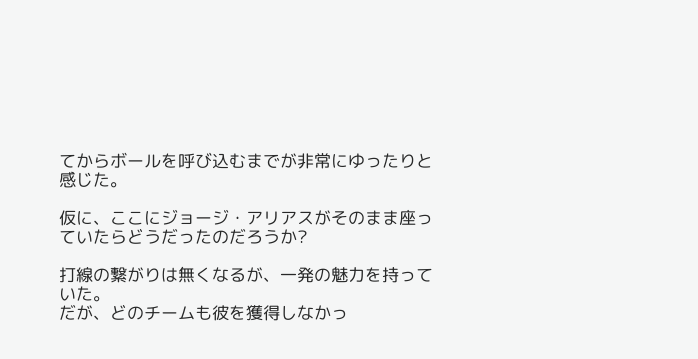てからボールを呼び込むまでが非常にゆったりと感じた。

仮に、ここにジョージ・アリアスがそのまま座っていたらどうだったのだろうか?

打線の繋がりは無くなるが、一発の魅力を持っていた。
だが、どのチームも彼を獲得しなかっ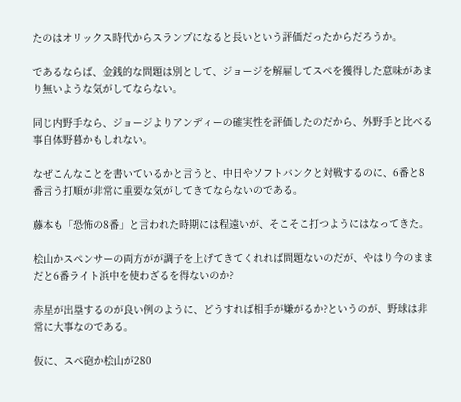たのはオリックス時代からスランプになると長いという評価だったからだろうか。

であるならば、金銭的な問題は別として、ジョージを解雇してスペを獲得した意味があまり無いような気がしてならない。

同じ内野手なら、ジョージよりアンディーの確実性を評価したのだから、外野手と比べる事自体野暮かもしれない。

なぜこんなことを書いているかと言うと、中日やソフトバンクと対戦するのに、6番と8番言う打順が非常に重要な気がしてきてならないのである。

藤本も「恐怖の8番」と言われた時期には程遠いが、そこそこ打つようにはなってきた。

桧山かスペンサーの両方がが調子を上げてきてくれれば問題ないのだが、やはり今のままだと6番ライト浜中を使わざるを得ないのか?

赤星が出塁するのが良い例のように、どうすれば相手が嫌がるか?というのが、野球は非常に大事なのである。

仮に、スペ砲か桧山が280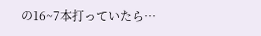の16~7本打っていたら…